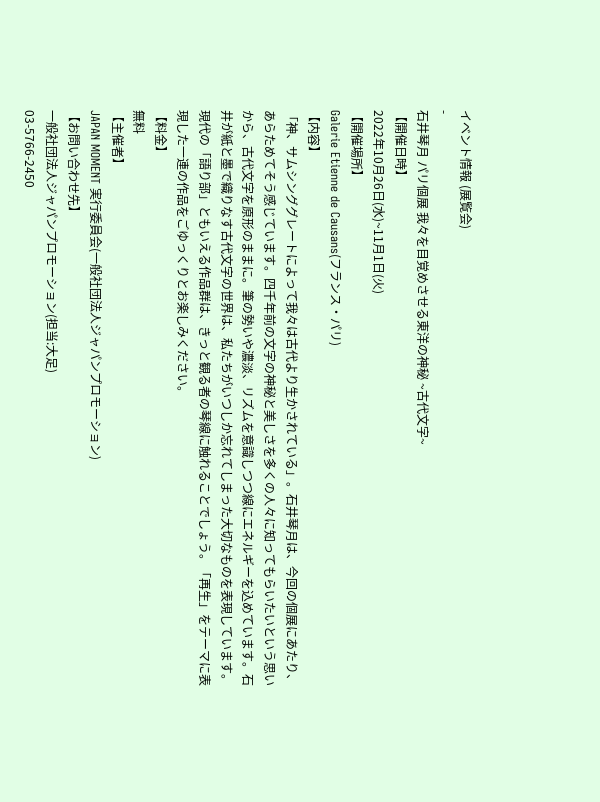イベント情報 (展覧会)
-
石井琴月 パリ個展 我々を目覚めさせる東洋の神秘 ~古代文字~
【開催日時】
2022年10月26日(水)~11月1日(火)
【開催場所】
Galerie Etienne de Causans(フランス・パリ)
【内容】
「神、サムシンググレートによって我々は古代より生かされている」。石井琴月は、今回の個展にあたり、あらためてそう感じています。四千年前の文字の神秘と美しさを多くの人々に知ってもらいたいという思いから、古代文字を原形のままに。筆の勢いや濃淡、リズムを意識しつつ線にエネルギーを込めています。石井が紙と墨で織りなす古代文字の世界は、私たちがいつしか忘れてしまった大切なものを表現しています。現代の「語り部」ともいえる作品群は、きっと観る者の琴線に触れることでしょう。「再生」をテーマに表現した一連の作品をごゆっくりとお楽しみください。
【料金】
無料
【主催者】
JAPAN MOMENT 実行委員会(一般社団法人ジャパンプロモーション)
【お問い合わせ先】
一般社団法人ジャパンプロモーション(担当:大足)
03-5766-2450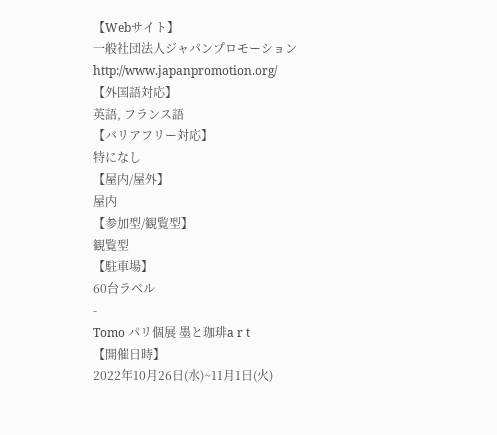【Webサイト】
一般社団法人ジャパンプロモーション
http://www.japanpromotion.org/
【外国語対応】
英語, フランス語
【バリアフリー対応】
特になし
【屋内/屋外】
屋内
【参加型/観覧型】
観覧型
【駐車場】
60台ラベル
-
Tomo パリ個展 墨と珈琲a r t
【開催日時】
2022年10月26日(水)~11月1日(火)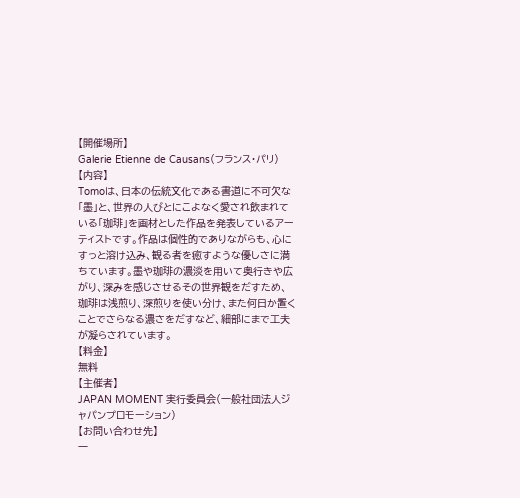【開催場所】
Galerie Etienne de Causans(フランス・パリ)
【内容】
Tomoは、日本の伝統文化である書道に不可欠な「墨」と、世界の人びとにこよなく愛され飲まれている「珈琲」を画材とした作品を発表しているアーティストです。作品は個性的でありながらも、心にすっと溶け込み、観る者を癒すような優しさに満ちています。墨や珈琲の濃淡を用いて奥行きや広がり、深みを感じさせるその世界観をだすため、珈琲は浅煎り、深煎りを使い分け、また何日か置くことでさらなる濃さをだすなど、細部にまで工夫が凝らされています。
【料金】
無料
【主催者】
JAPAN MOMENT 実行委員会(一般社団法人ジャパンプロモーション)
【お問い合わせ先】
一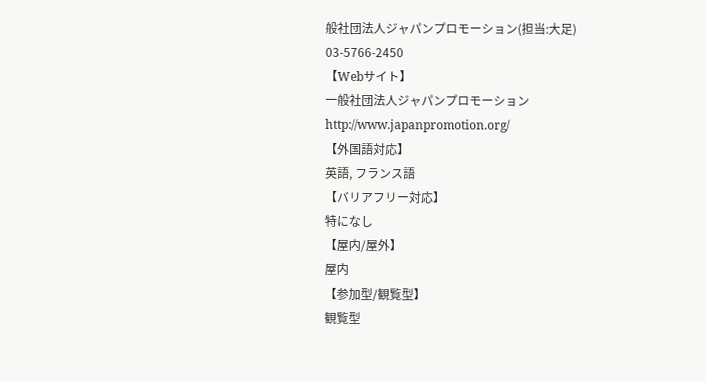般社団法人ジャパンプロモーション(担当:大足)
03-5766-2450
【Webサイト】
一般社団法人ジャパンプロモーション
http://www.japanpromotion.org/
【外国語対応】
英語, フランス語
【バリアフリー対応】
特になし
【屋内/屋外】
屋内
【参加型/観覧型】
観覧型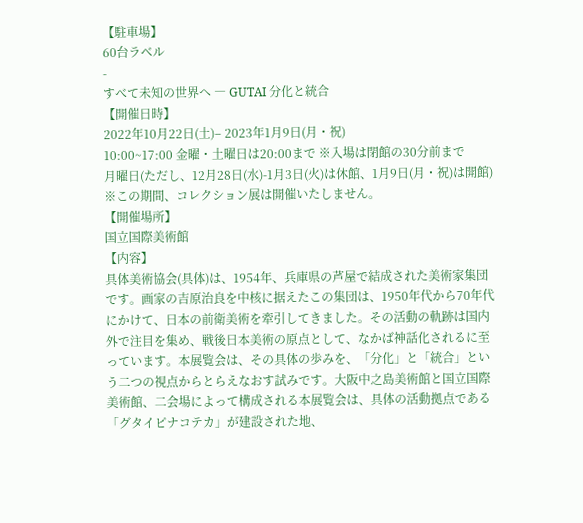【駐車場】
60台ラベル
-
すべて未知の世界へ ― GUTAI 分化と統合
【開催日時】
2022年10⽉22⽇(⼟)– 2023年1⽉9⽇(⽉・祝)
10:00~17:00 金曜・土曜日は20:00まで ※入場は閉館の30分前まで
月曜日(ただし、12月28日(水)-1月3日(火)は休館、1月9日(月・祝)は開館)
※この期間、コレクション展は開催いたしません。
【開催場所】
国立国際美術館
【内容】
具体美術協会(具体)は、1954年、兵庫県の芦屋で結成された美術家集団です。画家の吉原治良を中核に据えたこの集団は、1950年代から70年代にかけて、日本の前衛美術を牽引してきました。その活動の軌跡は国内外で注⽬を集め、戦後日本美術の原点として、なかば神話化されるに至っています。本展覧会は、その具体の歩みを、「分化」と「統合」という二つの視点からとらえなおす試みです。大阪中之島美術館と国立国際美術館、二会場によって構成される本展覧会は、具体の活動拠点である「グタイピナコテカ」が建設された地、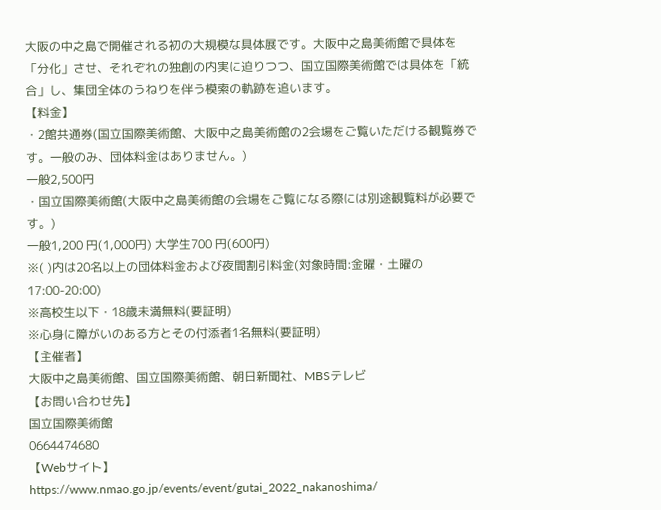大阪の中之島で開催される初の大規模な具体展です。大阪中之島美術館で具体を「分化」させ、それぞれの独創の内実に迫りつつ、国立国際美術館では具体を「統合」し、集団全体のうねりを伴う模索の軌跡を追います。
【料金】
・2館共通券(国立国際美術館、大阪中之島美術館の2会場をご覧いただける観覧券です。一般のみ、団体料金はありません。)
一般2,500円
・国立国際美術館(大阪中之島美術館の会場をご覧になる際には別途観覧料が必要です。)
一般1,200 円(1,000円) 大学生700 円(600円)
※( )内は20名以上の団体料金および夜間割引料金(対象時間:金曜・土曜の17:00-20:00)
※高校生以下・18歳未満無料(要証明)
※心身に障がいのある方とその付添者1名無料(要証明)
【主催者】
⼤阪中之島美術館、国⽴国際美術館、朝⽇新聞社、MBSテレビ
【お問い合わせ先】
国立国際美術館
0664474680
【Webサイト】
https://www.nmao.go.jp/events/event/gutai_2022_nakanoshima/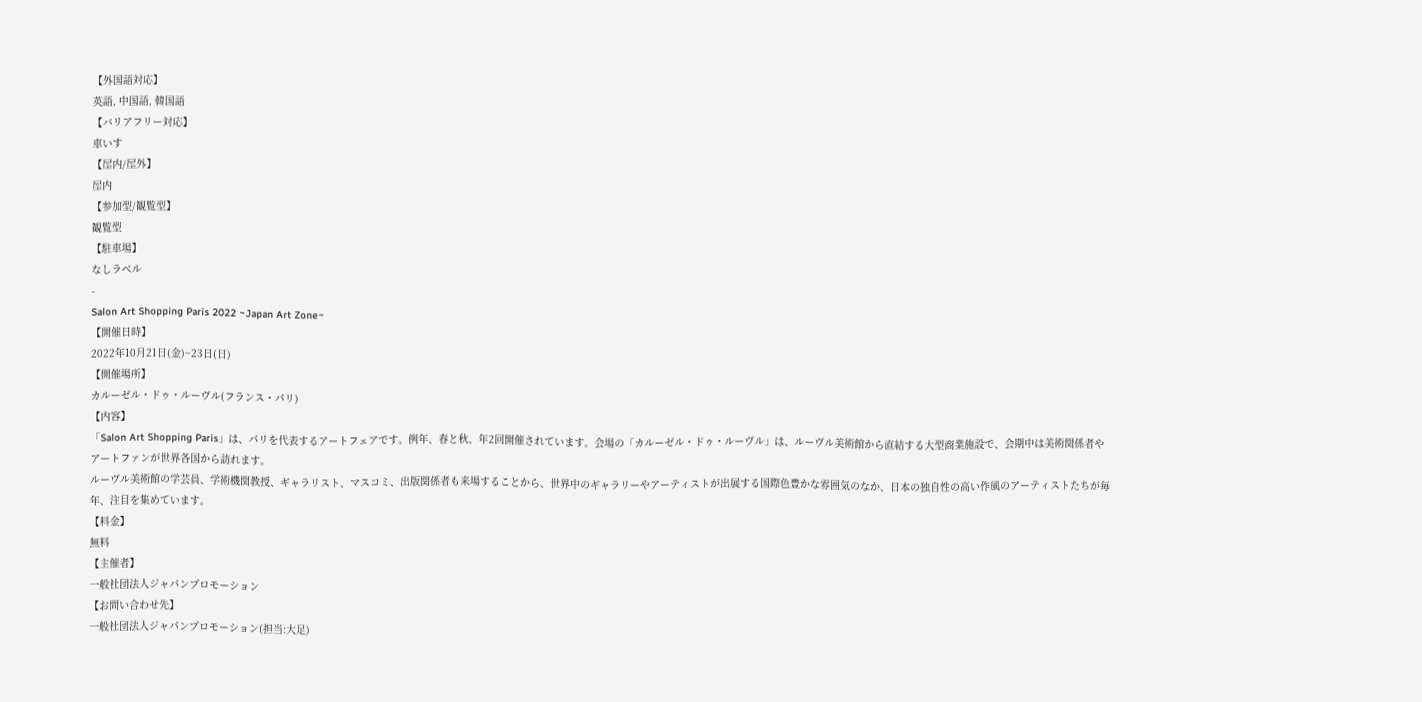【外国語対応】
英語, 中国語, 韓国語
【バリアフリー対応】
車いす
【屋内/屋外】
屋内
【参加型/観覧型】
観覧型
【駐車場】
なしラベル
-
Salon Art Shopping Paris 2022 ~Japan Art Zone~
【開催日時】
2022年10月21日(金)~23日(日)
【開催場所】
カルーゼル・ドゥ・ルーヴル(フランス・パリ)
【内容】
「Salon Art Shopping Paris」は、パリを代表するアートフェアです。例年、春と秋、年2回開催されています。会場の「カルーゼル・ドゥ・ルーヴル」は、ルーヴル美術館から直結する大型商業施設で、会期中は美術関係者やアートファンが世界各国から訪れます。
ルーヴル美術館の学芸員、学術機関教授、ギャラリスト、マスコミ、出版関係者も来場することから、世界中のギャラリーやアーティストが出展する国際色豊かな雰囲気のなか、日本の独自性の高い作風のアーティストたちが毎年、注目を集めています。
【料金】
無料
【主催者】
一般社団法人ジャパンプロモーション
【お問い合わせ先】
一般社団法人ジャパンプロモーション(担当:大足)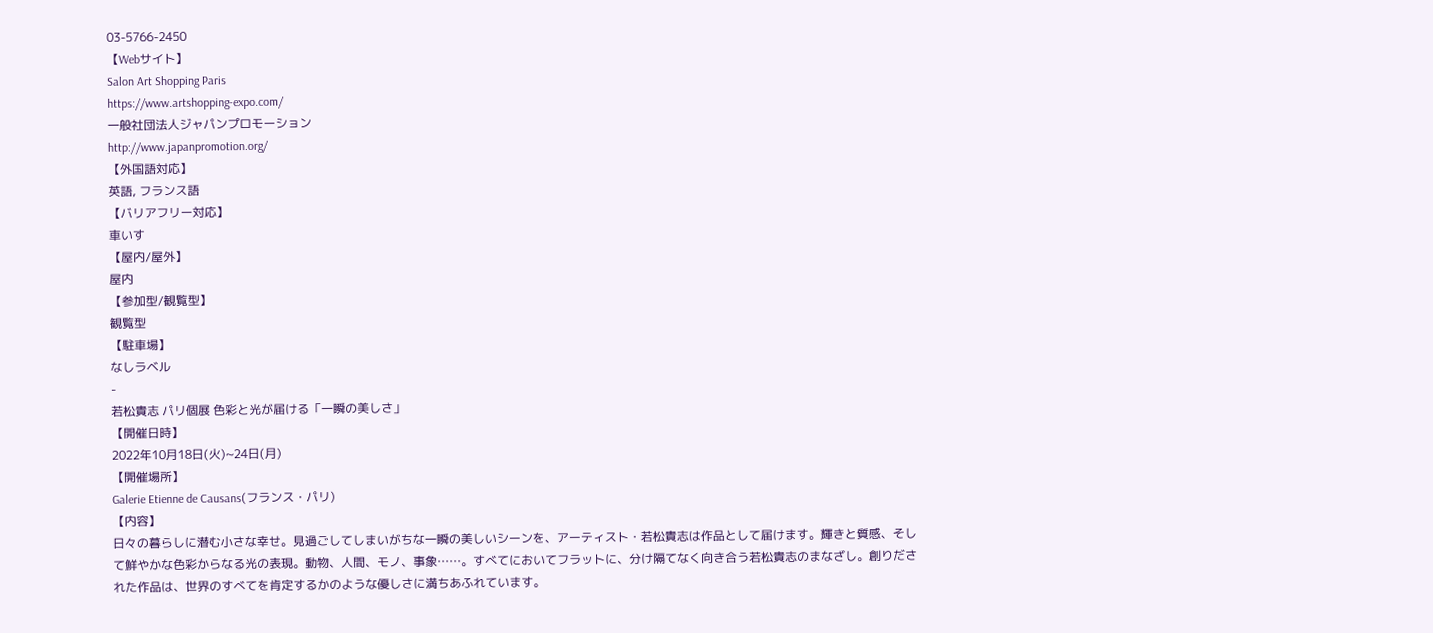03-5766-2450
【Webサイト】
Salon Art Shopping Paris
https://www.artshopping-expo.com/
一般社団法人ジャパンプロモーション
http://www.japanpromotion.org/
【外国語対応】
英語, フランス語
【バリアフリー対応】
車いす
【屋内/屋外】
屋内
【参加型/観覧型】
観覧型
【駐車場】
なしラベル
-
若松貴志 パリ個展 色彩と光が届ける「一瞬の美しさ」
【開催日時】
2022年10月18日(火)~24日(月)
【開催場所】
Galerie Etienne de Causans(フランス・パリ)
【内容】
日々の暮らしに潜む小さな幸せ。見過ごしてしまいがちな一瞬の美しいシーンを、アーティスト・若松貴志は作品として届けます。輝きと質感、そして鮮やかな色彩からなる光の表現。動物、人間、モノ、事象……。すべてにおいてフラットに、分け隔てなく向き合う若松貴志のまなざし。創りだされた作品は、世界のすべてを肯定するかのような優しさに満ちあふれています。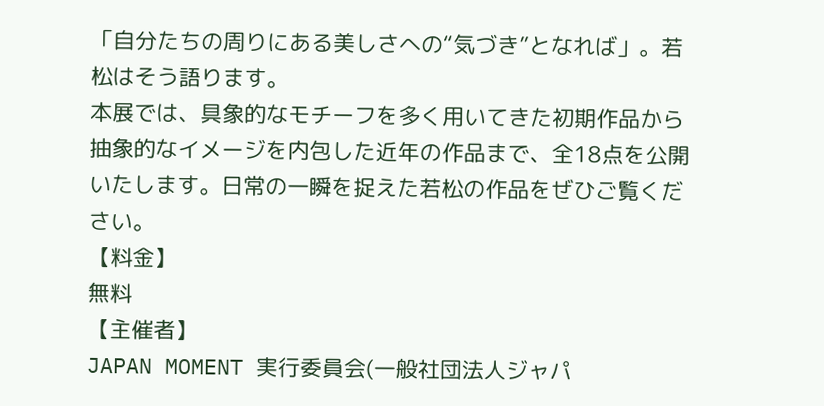「自分たちの周りにある美しさへの“気づき”となれば」。若松はそう語ります。
本展では、具象的なモチーフを多く用いてきた初期作品から抽象的なイメージを内包した近年の作品まで、全18点を公開いたします。日常の一瞬を捉えた若松の作品をぜひご覧ください。
【料金】
無料
【主催者】
JAPAN MOMENT 実行委員会(一般社団法人ジャパ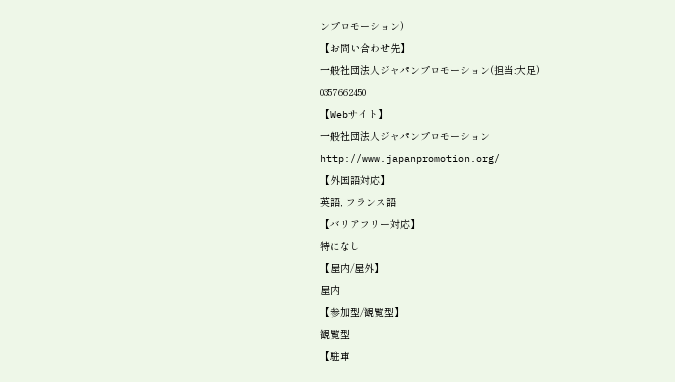ンプロモーション)
【お問い合わせ先】
一般社団法人ジャパンプロモーション(担当:大足)
0357662450
【Webサイト】
一般社団法人ジャパンプロモーション
http://www.japanpromotion.org/
【外国語対応】
英語, フランス語
【バリアフリー対応】
特になし
【屋内/屋外】
屋内
【参加型/観覧型】
観覧型
【駐車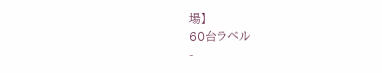場】
60台ラベル
-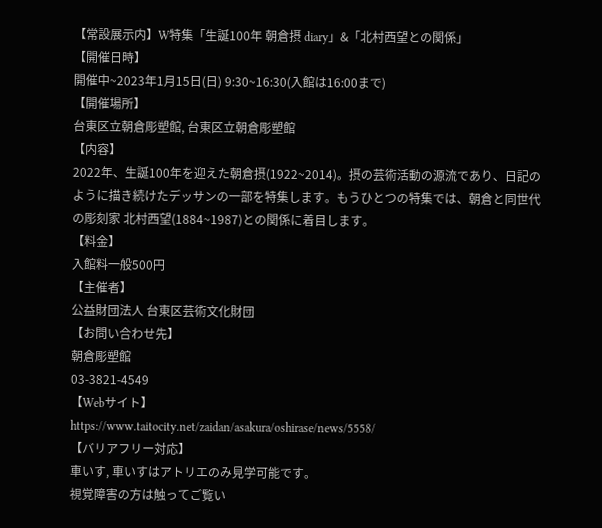【常設展示内】W特集「生誕100年 朝倉摂 diary」&「北村西望との関係」
【開催日時】
開催中~2023年1月15日(日) 9:30~16:30(入館は16:00まで)
【開催場所】
台東区立朝倉彫塑館, 台東区立朝倉彫塑館
【内容】
2022年、生誕100年を迎えた朝倉摂(1922~2014)。摂の芸術活動の源流であり、日記のように描き続けたデッサンの一部を特集します。もうひとつの特集では、朝倉と同世代の彫刻家 北村西望(1884~1987)との関係に着目します。
【料金】
入館料一般500円
【主催者】
公益財団法人 台東区芸術文化財団
【お問い合わせ先】
朝倉彫塑館
03-3821-4549
【Webサイト】
https://www.taitocity.net/zaidan/asakura/oshirase/news/5558/
【バリアフリー対応】
車いす, 車いすはアトリエのみ見学可能です。
視覚障害の方は触ってご覧い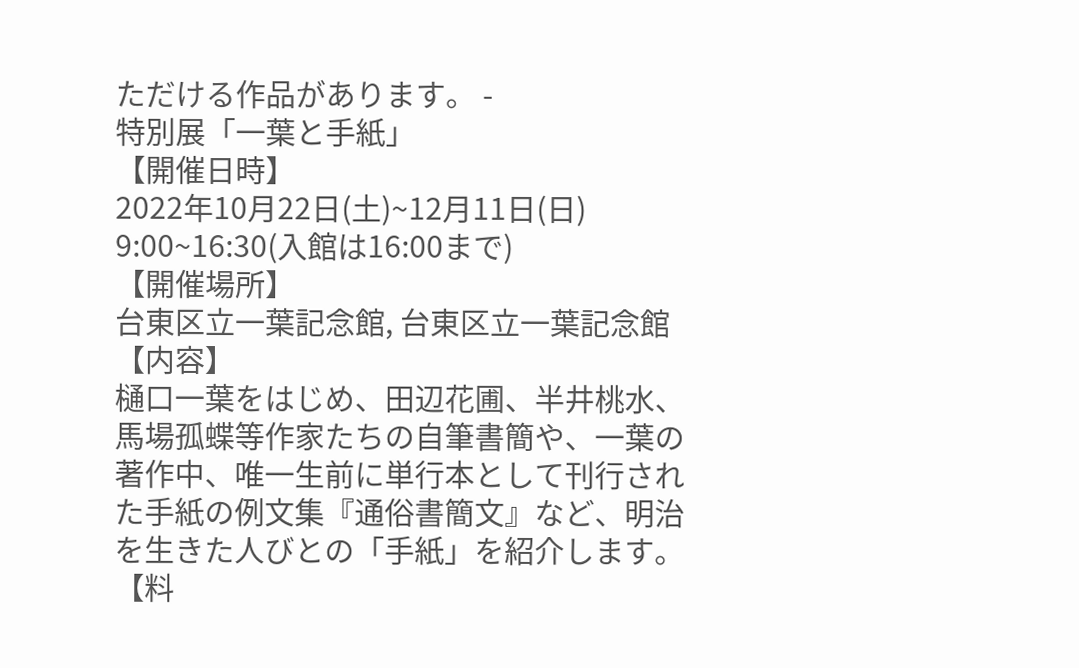ただける作品があります。 -
特別展「一葉と手紙」
【開催日時】
2022年10月22日(土)~12月11日(日) 9:00~16:30(入館は16:00まで)
【開催場所】
台東区立一葉記念館, 台東区立一葉記念館
【内容】
樋口一葉をはじめ、田辺花圃、半井桃水、馬場孤蝶等作家たちの自筆書簡や、一葉の著作中、唯一生前に単行本として刊行された手紙の例文集『通俗書簡文』など、明治を生きた人びとの「手紙」を紹介します。
【料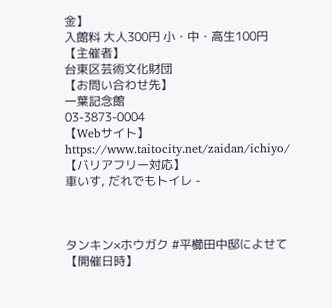金】
入館料 大人300円 小・中・高生100円
【主催者】
台東区芸術文化財団
【お問い合わせ先】
一葉記念館
03-3873-0004
【Webサイト】
https://www.taitocity.net/zaidan/ichiyo/
【バリアフリー対応】
車いす, だれでもトイレ -



タンキン×ホウガク #平櫛田中邸によせて
【開催日時】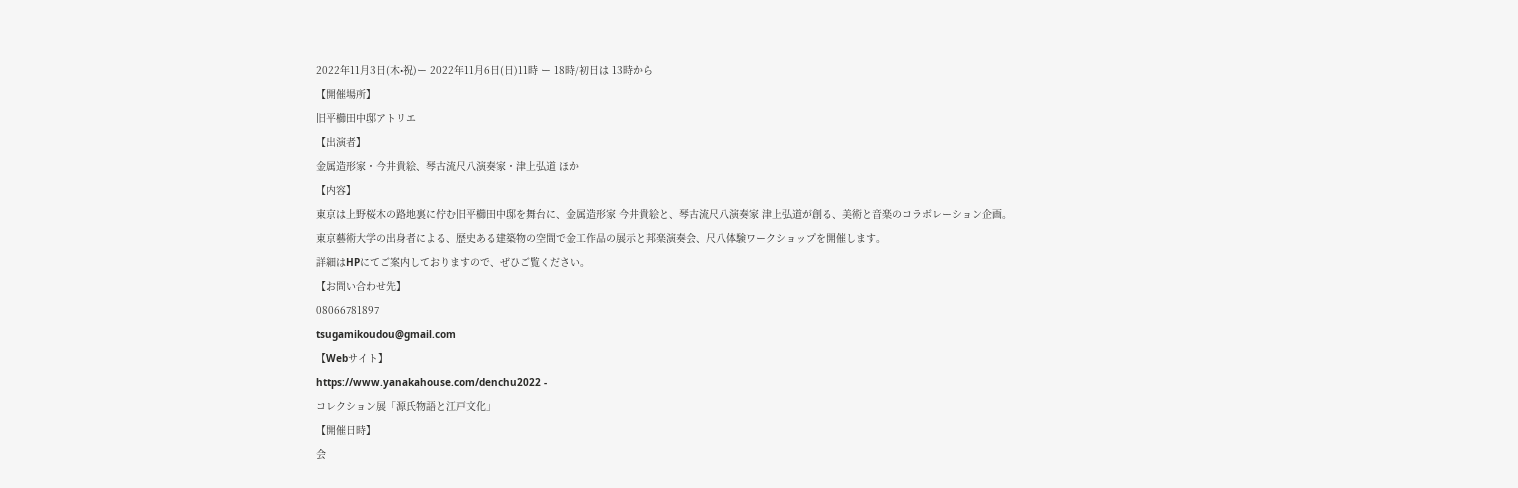2022年11月3日(木•祝)ー 2022年11月6日(日)11時 ー 18時/初日は 13時から
【開催場所】
旧平櫛田中邸アトリエ
【出演者】
金属造形家・今井貴絵、琴古流尺八演奏家・津上弘道 ほか
【内容】
東京は上野桜木の路地裏に佇む旧平櫛田中邸を舞台に、金属造形家 今井貴絵と、琴古流尺八演奏家 津上弘道が創る、美術と音楽のコラボレーション企画。
東京藝術大学の出身者による、歴史ある建築物の空間で金工作品の展示と邦楽演奏会、尺八体験ワークショップを開催します。
詳細はHPにてご案内しておりますので、ぜひご覧ください。
【お問い合わせ先】
08066781897
tsugamikoudou@gmail.com
【Webサイト】
https://www.yanakahouse.com/denchu2022 -
コレクション展「源氏物語と江戸文化」
【開催日時】
会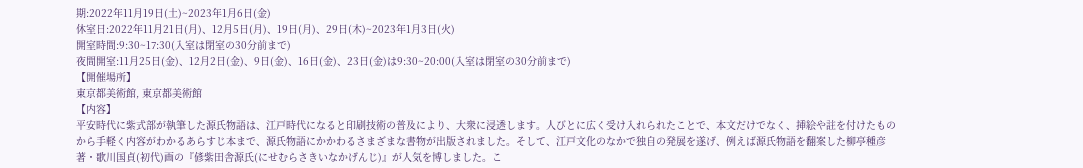期:2022年11月19日(土)~2023年1月6日(金)
休室日:2022年11月21日(月)、12月5日(月)、19日(月)、29日(木)~2023年1月3日(火)
開室時間:9:30~17:30(入室は閉室の30分前まで)
夜間開室:11月25日(金)、12月2日(金)、9日(金)、16日(金)、23日(金)は9:30~20:00(入室は閉室の30分前まで)
【開催場所】
東京都美術館, 東京都美術館
【内容】
平安時代に紫式部が執筆した源氏物語は、江戸時代になると印刷技術の普及により、大衆に浸透します。人びとに広く受け入れられたことで、本文だけでなく、挿絵や註を付けたものから手軽く内容がわかるあらすじ本まで、源氏物語にかかわるさまざまな書物が出版されました。そして、江戸文化のなかで独自の発展を遂げ、例えば源氏物語を翻案した柳亭種彦著・歌川国貞(初代)画の『偐紫田舎源氏(にせむらさきいなかげんじ)』が人気を博しました。こ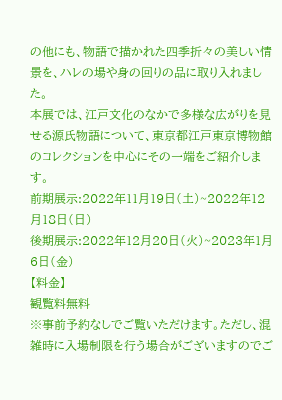の他にも、物語で描かれた四季折々の美しい情景を、ハレの場や身の回りの品に取り入れました。
本展では、江戸文化のなかで多様な広がりを見せる源氏物語について、東京都江戸東京博物館のコレクションを中心にその一端をご紹介します。
前期展示:2022年11月19日(土)~2022年12月18日(日)
後期展示:2022年12月20日(火)~2023年1月6日(金)
【料金】
観覧料無料
※事前予約なしでご覧いただけます。ただし、混雑時に入場制限を行う場合がございますのでご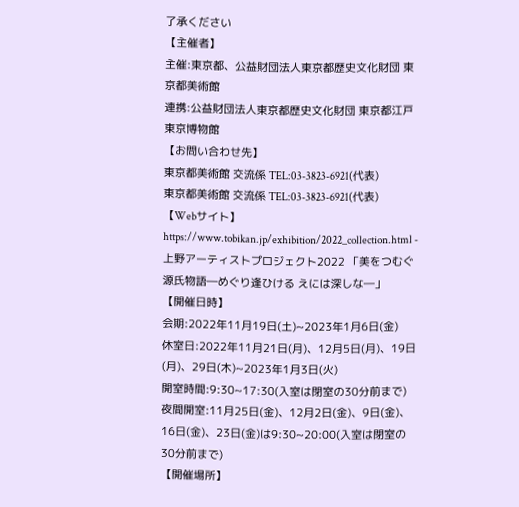了承ください
【主催者】
主催:東京都、公益財団法人東京都歴史文化財団 東京都美術館
連携:公益財団法人東京都歴史文化財団 東京都江戸東京博物館
【お問い合わせ先】
東京都美術館 交流係 TEL:03-3823-6921(代表)
東京都美術館 交流係 TEL:03-3823-6921(代表)
【Webサイト】
https://www.tobikan.jp/exhibition/2022_collection.html -
上野アーティストプロジェクト2022 「美をつむぐ源氏物語―めぐり逢ひける えには深しな―」
【開催日時】
会期:2022年11月19日(土)~2023年1月6日(金)
休室日:2022年11月21日(月)、12月5日(月)、19日(月)、29日(木)~2023年1月3日(火)
開室時間:9:30~17:30(入室は閉室の30分前まで)
夜間開室:11月25日(金)、12月2日(金)、9日(金)、16日(金)、23日(金)は9:30~20:00(入室は閉室の30分前まで)
【開催場所】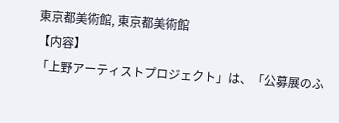東京都美術館, 東京都美術館
【内容】
「上野アーティストプロジェクト」は、「公募展のふ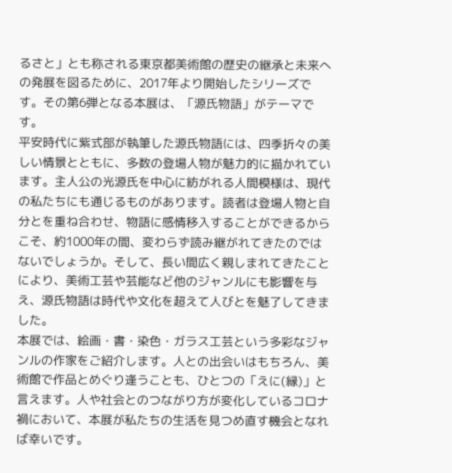るさと」とも称される東京都美術館の歴史の継承と未来への発展を図るために、2017年より開始したシリーズです。その第6弾となる本展は、「源氏物語」がテーマです。
平安時代に紫式部が執筆した源氏物語には、四季折々の美しい情景とともに、多数の登場人物が魅力的に描かれています。主人公の光源氏を中心に紡がれる人間模様は、現代の私たちにも通じるものがあります。読者は登場人物と自分とを重ね合わせ、物語に感情移入することができるからこそ、約1000年の間、変わらず読み継がれてきたのではないでしょうか。そして、長い間広く親しまれてきたことにより、美術工芸や芸能など他のジャンルにも影響を与え、源氏物語は時代や文化を超えて人びとを魅了してきました。
本展では、絵画・書・染色・ガラス工芸という多彩なジャンルの作家をご紹介します。人との出会いはもちろん、美術館で作品とめぐり逢うことも、ひとつの「えに(縁)」と言えます。人や社会とのつながり方が変化しているコロナ禍において、本展が私たちの生活を見つめ直す機会となれば幸いです。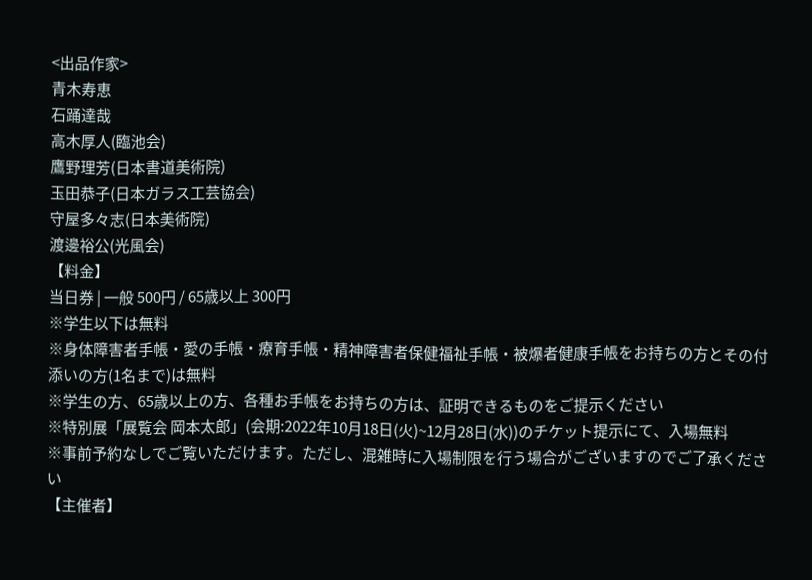<出品作家>
青木寿恵
石踊達哉
高木厚人(臨池会)
鷹野理芳(日本書道美術院)
玉田恭子(日本ガラス工芸協会)
守屋多々志(日本美術院)
渡邊裕公(光風会)
【料金】
当日券 | 一般 500円 / 65歳以上 300円
※学生以下は無料
※身体障害者手帳・愛の手帳・療育手帳・精神障害者保健福祉手帳・被爆者健康手帳をお持ちの方とその付添いの方(1名まで)は無料
※学生の方、65歳以上の方、各種お手帳をお持ちの方は、証明できるものをご提示ください
※特別展「展覧会 岡本太郎」(会期:2022年10月18日(火)~12月28日(水))のチケット提示にて、入場無料
※事前予約なしでご覧いただけます。ただし、混雑時に入場制限を行う場合がございますのでご了承ください
【主催者】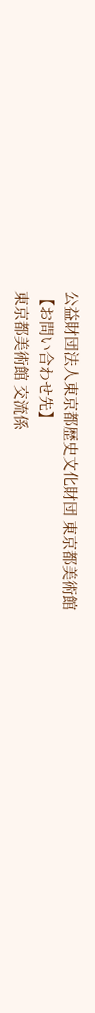公益財団法人東京都歴史文化財団 東京都美術館
【お問い合わせ先】
東京都美術館 交流係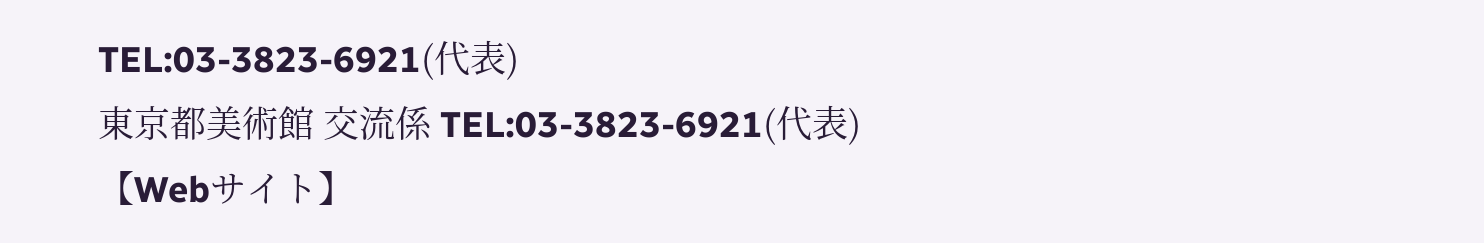TEL:03-3823-6921(代表)
東京都美術館 交流係 TEL:03-3823-6921(代表)
【Webサイト】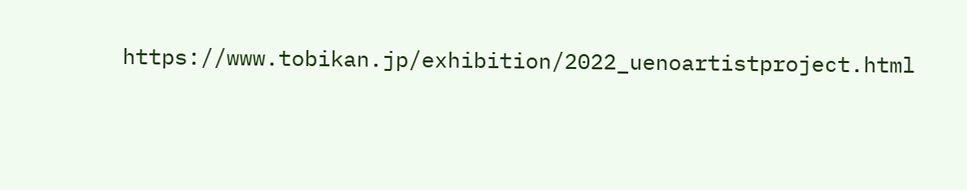https://www.tobikan.jp/exhibition/2022_uenoartistproject.html